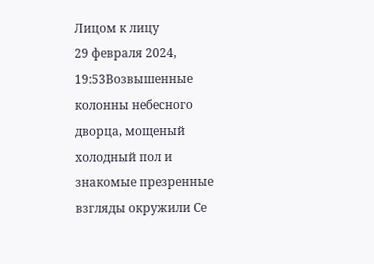Лицом к лицу
29 февраля 2024, 19:53Возвышенные колонны небесного дворца, мощеный холодный пол и знакомые презренные взгляды окружили Се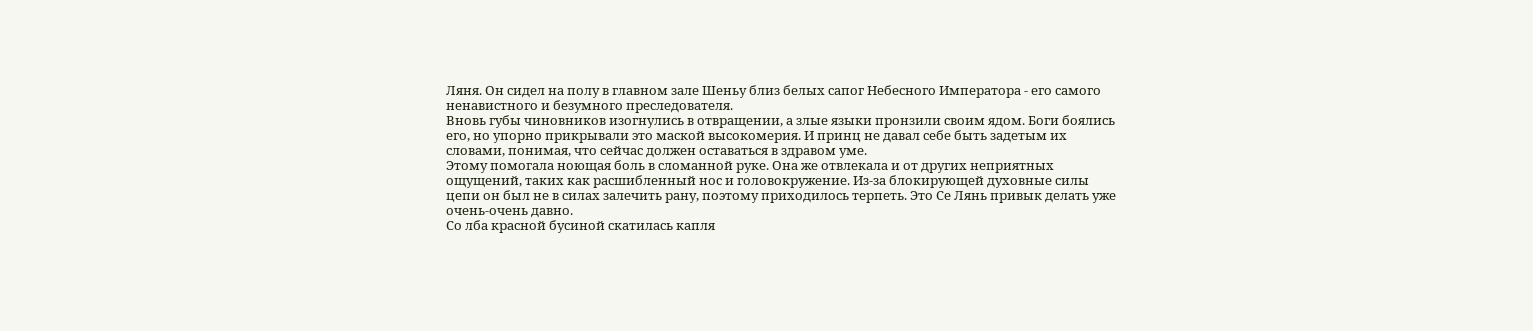Ляня. Он сидел на полу в главном зале Шеньу близ белых сапог Небесного Императора - его самого ненавистного и безумного преследователя.
Вновь губы чиновников изогнулись в отвращении, а злые языки пронзили своим ядом. Боги боялись его, но упорно прикрывали это маской высокомерия. И принц не давал себе быть задетым их словами, понимая, что сейчас должен оставаться в здравом уме.
Этому помогала ноющая боль в сломанной руке. Она же отвлекала и от других неприятных ощущений, таких как расшибленный нос и головокружение. Из-за блокирующей духовные силы цепи он был не в силах залечить рану, поэтому приходилось терпеть. Это Се Лянь привык делать уже очень-очень давно.
Со лба красной бусиной скатилась капля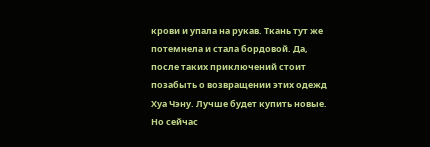крови и упала на рукав. Ткань тут же потемнела и стала бордовой. Да, после таких приключений стоит позабыть о возвращении этих одежд Хуа Чэну. Лучше будет купить новые.
Но сейчас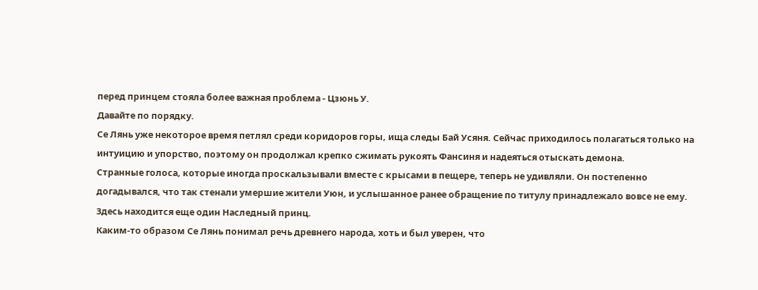перед принцем стояла более важная проблема - Цзюнь У.
Давайте по порядку.
Се Лянь уже некоторое время петлял среди коридоров горы, ища следы Бай Усяня. Сейчас приходилось полагаться только на интуицию и упорство, поэтому он продолжал крепко сжимать рукоять Фансиня и надеяться отыскать демона.
Странные голоса, которые иногда проскальзывали вместе с крысами в пещере, теперь не удивляли. Он постепенно догадывался, что так стенали умершие жители Уюн, и услышанное ранее обращение по титулу принадлежало вовсе не ему.
Здесь находится еще один Наследный принц.
Каким-то образом Се Лянь понимал речь древнего народа, хоть и был уверен, что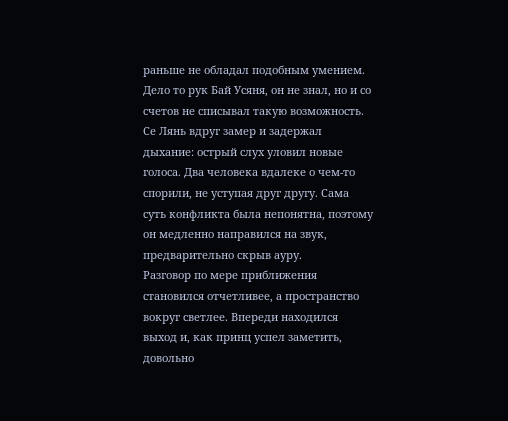раньше не обладал подобным умением. Дело то рук Бай Усяня, он не знал, но и со счетов не списывал такую возможность.
Се Лянь вдруг замер и задержал дыхание: острый слух уловил новые голоса. Два человека вдалеке о чем-то спорили, не уступая друг другу. Сама суть конфликта была непонятна, поэтому он медленно направился на звук, предварительно скрыв ауру.
Разговор по мере приближения становился отчетливее, а пространство вокруг светлее. Впереди находился выход и, как принц успел заметить, довольно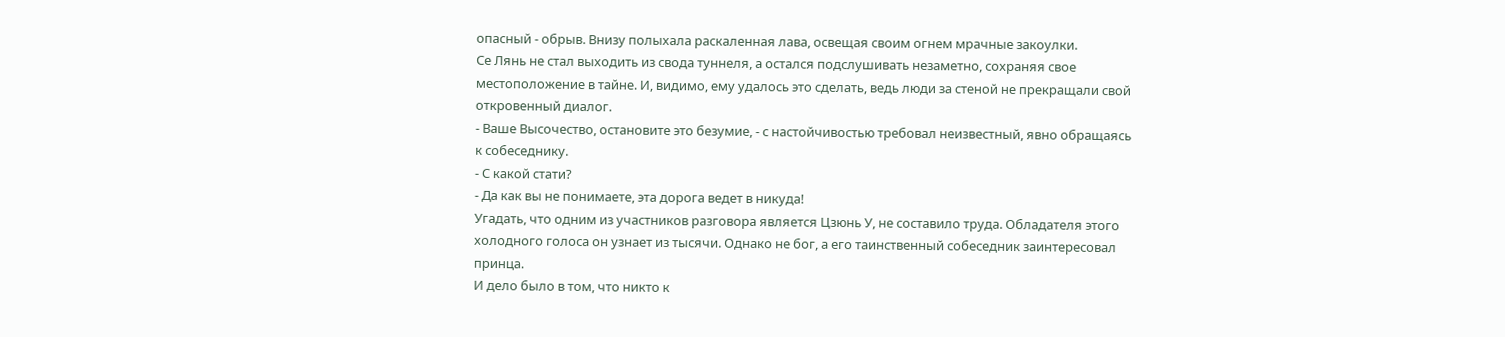опасный - обрыв. Внизу полыхала раскаленная лава, освещая своим огнем мрачные закоулки.
Се Лянь не стал выходить из свода туннеля, а остался подслушивать незаметно, сохраняя свое местоположение в тайне. И, видимо, ему удалось это сделать, ведь люди за стеной не прекращали свой откровенный диалог.
- Ваше Высочество, остановите это безумие, - с настойчивостью требовал неизвестный, явно обращаясь к собеседнику.
- С какой стати?
- Да как вы не понимаете, эта дорога ведет в никуда!
Угадать, что одним из участников разговора является Цзюнь У, не составило труда. Обладателя этого холодного голоса он узнает из тысячи. Однако не бог, а его таинственный собеседник заинтересовал принца.
И дело было в том, что никто к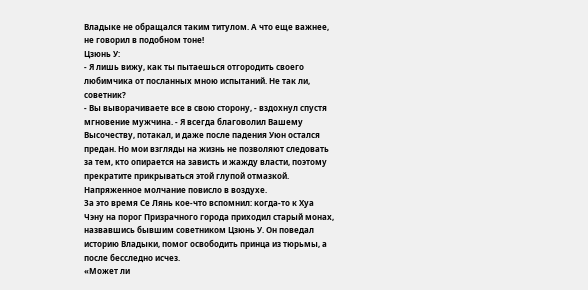Владыке не обращался таким титулом. А что еще важнее, не говорил в подобном тоне!
Цзюнь У:
- Я лишь вижу, как ты пытаешься отгородить своего любимчика от посланных мною испытаний. Не так ли, советник?
- Вы выворачиваете все в свою сторону, - вздохнул спустя мгновение мужчина. - Я всегда благоволил Вашему Высочеству, потакал, и даже после падения Уюн остался предан. Но мои взгляды на жизнь не позволяют следовать за тем, кто опирается на зависть и жажду власти, поэтому прекратите прикрываться этой глупой отмазкой.
Напряженное молчание повисло в воздухе.
За это время Се Лянь кое-что вспомнил: когда-то к Хуа Чэну на порог Призрачного города приходил старый монах, назвавшись бывшим советником Цзюнь У. Он поведал историю Владыки, помог освободить принца из тюрьмы, а после бесследно исчез.
«Может ли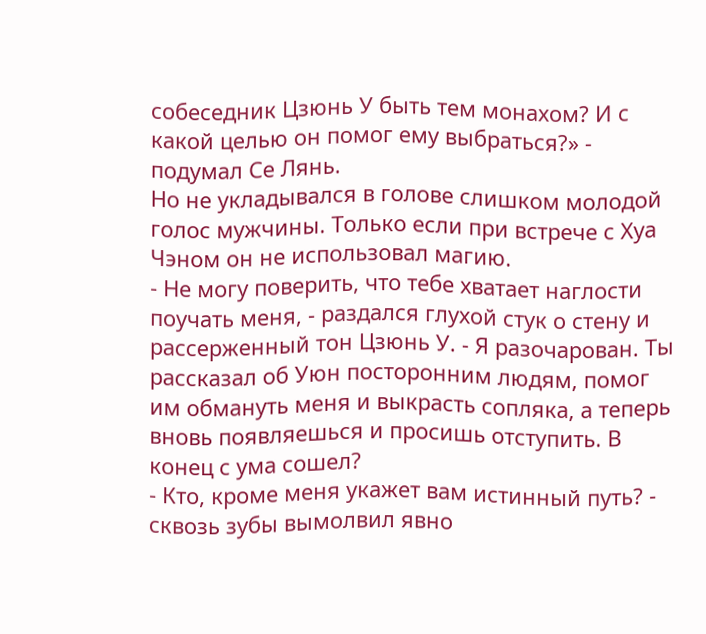собеседник Цзюнь У быть тем монахом? И с какой целью он помог ему выбраться?» - подумал Се Лянь.
Но не укладывался в голове слишком молодой голос мужчины. Только если при встрече с Хуа Чэном он не использовал магию.
- Не могу поверить, что тебе хватает наглости поучать меня, - раздался глухой стук о стену и рассерженный тон Цзюнь У. - Я разочарован. Ты рассказал об Уюн посторонним людям, помог им обмануть меня и выкрасть сопляка, а теперь вновь появляешься и просишь отступить. В конец с ума сошел?
- Кто, кроме меня укажет вам истинный путь? - сквозь зубы вымолвил явно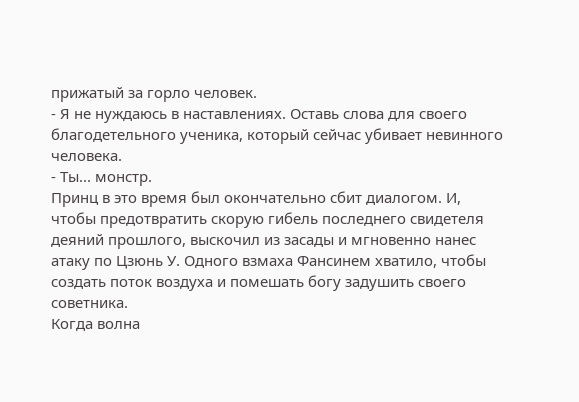прижатый за горло человек.
- Я не нуждаюсь в наставлениях. Оставь слова для своего благодетельного ученика, который сейчас убивает невинного человека.
- Ты... монстр.
Принц в это время был окончательно сбит диалогом. И, чтобы предотвратить скорую гибель последнего свидетеля деяний прошлого, выскочил из засады и мгновенно нанес атаку по Цзюнь У. Одного взмаха Фансинем хватило, чтобы создать поток воздуха и помешать богу задушить своего советника.
Когда волна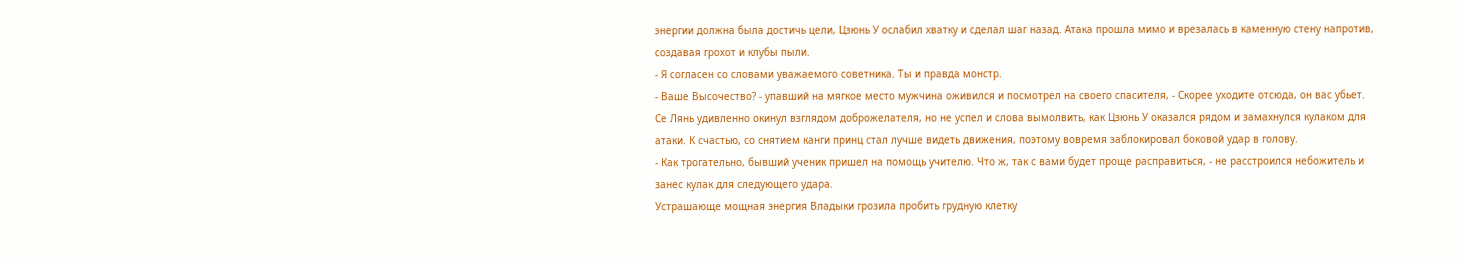энергии должна была достичь цели, Цзюнь У ослабил хватку и сделал шаг назад. Атака прошла мимо и врезалась в каменную стену напротив, создавая грохот и клубы пыли.
- Я согласен со словами уважаемого советника. Ты и правда монстр.
- Ваше Высочество? - упавший на мягкое место мужчина оживился и посмотрел на своего спасителя, - Скорее уходите отсюда, он вас убьет.
Се Лянь удивленно окинул взглядом доброжелателя, но не успел и слова вымолвить, как Цзюнь У оказался рядом и замахнулся кулаком для атаки. К счастью, со снятием канги принц стал лучше видеть движения, поэтому вовремя заблокировал боковой удар в голову.
- Как трогательно, бывший ученик пришел на помощь учителю. Что ж, так с вами будет проще расправиться, - не расстроился небожитель и занес кулак для следующего удара.
Устрашающе мощная энергия Владыки грозила пробить грудную клетку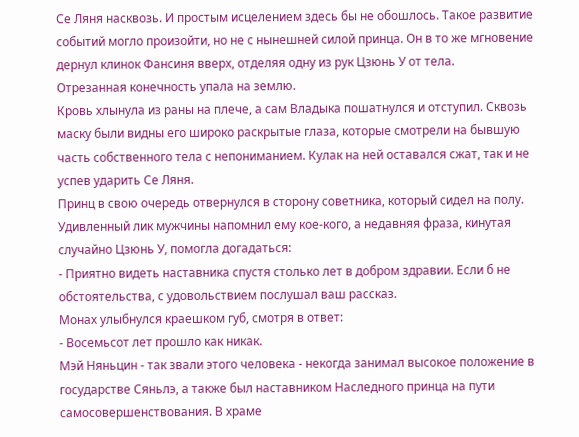Се Ляня насквозь. И простым исцелением здесь бы не обошлось. Такое развитие событий могло произойти, но не с нынешней силой принца. Он в то же мгновение дернул клинок Фансиня вверх, отделяя одну из рук Цзюнь У от тела.
Отрезанная конечность упала на землю.
Кровь хлынула из раны на плече, а сам Владыка пошатнулся и отступил. Сквозь маску были видны его широко раскрытые глаза, которые смотрели на бывшую часть собственного тела с непониманием. Кулак на ней оставался сжат, так и не успев ударить Се Ляня.
Принц в свою очередь отвернулся в сторону советника, который сидел на полу. Удивленный лик мужчины напомнил ему кое-кого, а недавняя фраза, кинутая случайно Цзюнь У, помогла догадаться:
- Приятно видеть наставника спустя столько лет в добром здравии. Если б не обстоятельства, с удовольствием послушал ваш рассказ.
Монах улыбнулся краешком губ, смотря в ответ:
- Восемьсот лет прошло как никак.
Мэй Няньцин - так звали этого человека - некогда занимал высокое положение в государстве Сяньлэ, а также был наставником Наследного принца на пути самосовершенствования. В храме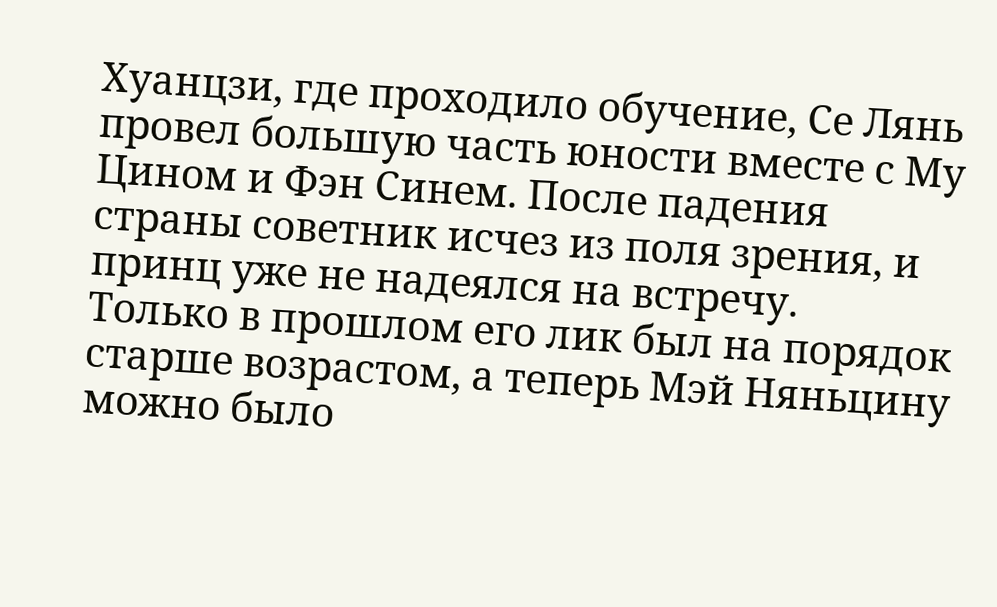Хуанцзи, где проходило обучение, Се Лянь провел большую часть юности вместе с Му Цином и Фэн Синем. После падения страны советник исчез из поля зрения, и принц уже не надеялся на встречу.
Только в прошлом его лик был на порядок старше возрастом, а теперь Мэй Няньцину можно было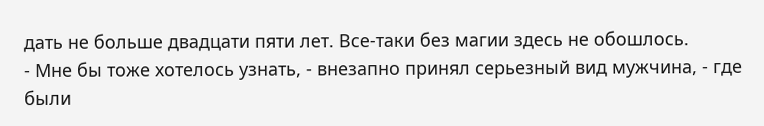дать не больше двадцати пяти лет. Все-таки без магии здесь не обошлось.
- Мне бы тоже хотелось узнать, - внезапно принял серьезный вид мужчина, - где были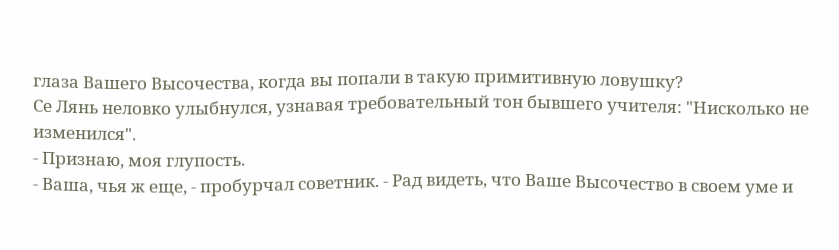глаза Вашего Высочества, когда вы попали в такую примитивную ловушку?
Се Лянь неловко улыбнулся, узнавая требовательный тон бывшего учителя: "Нисколько не изменился".
- Признаю, моя глупость.
- Ваша, чья ж еще, - пробурчал советник. - Рад видеть, что Ваше Высочество в своем уме и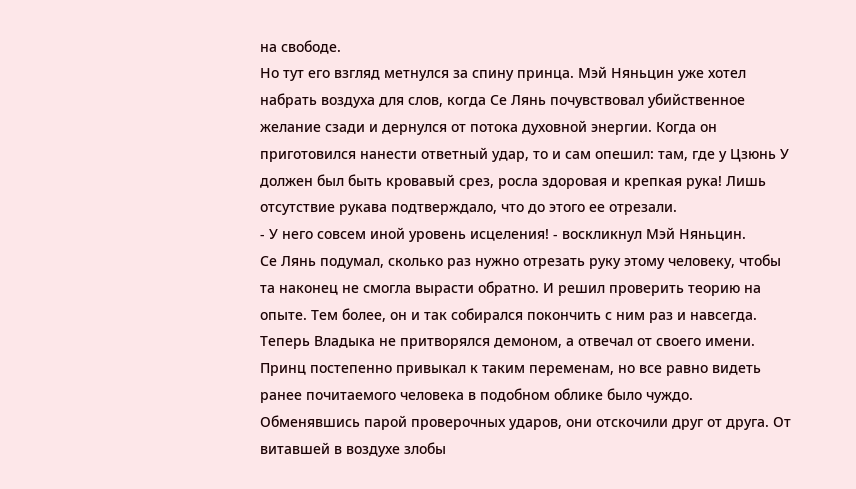на свободе.
Но тут его взгляд метнулся за спину принца. Мэй Няньцин уже хотел набрать воздуха для слов, когда Се Лянь почувствовал убийственное желание сзади и дернулся от потока духовной энергии. Когда он приготовился нанести ответный удар, то и сам опешил: там, где у Цзюнь У должен был быть кровавый срез, росла здоровая и крепкая рука! Лишь отсутствие рукава подтверждало, что до этого ее отрезали.
- У него совсем иной уровень исцеления! - воскликнул Мэй Няньцин.
Се Лянь подумал, сколько раз нужно отрезать руку этому человеку, чтобы та наконец не смогла вырасти обратно. И решил проверить теорию на опыте. Тем более, он и так собирался покончить с ним раз и навсегда.
Теперь Владыка не притворялся демоном, а отвечал от своего имени. Принц постепенно привыкал к таким переменам, но все равно видеть ранее почитаемого человека в подобном облике было чуждо.
Обменявшись парой проверочных ударов, они отскочили друг от друга. От витавшей в воздухе злобы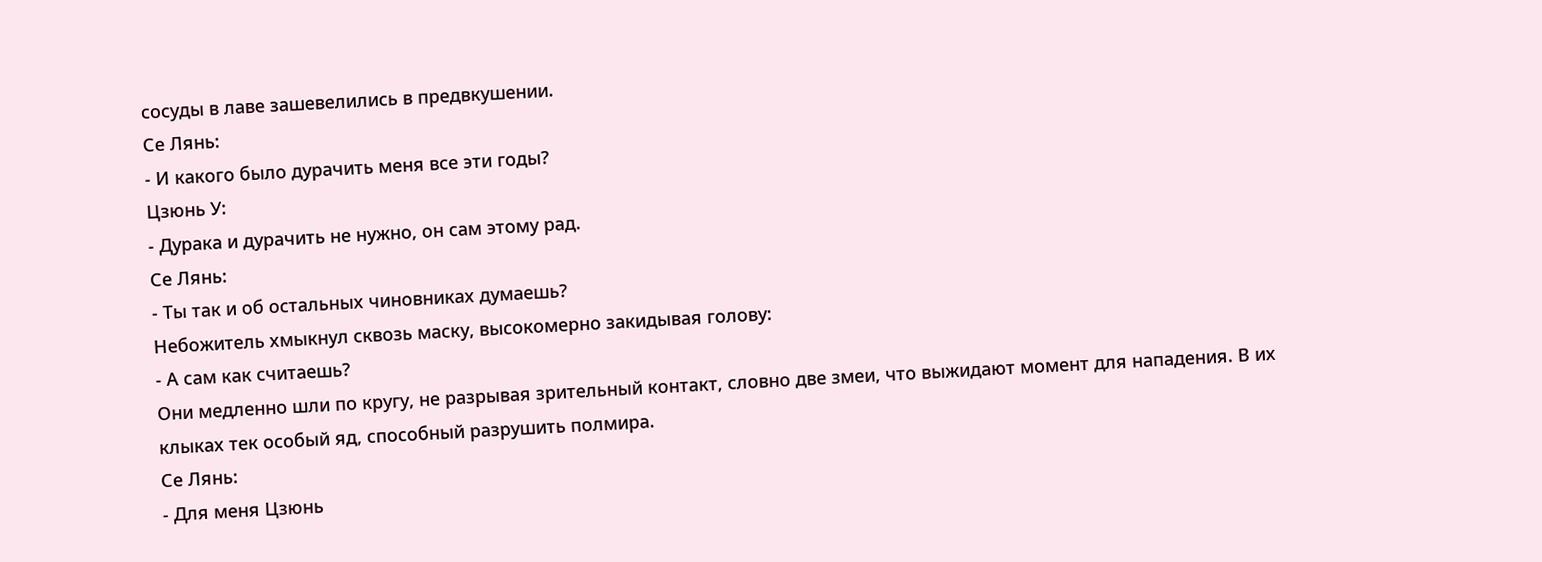сосуды в лаве зашевелились в предвкушении.
Се Лянь:
- И какого было дурачить меня все эти годы?
Цзюнь У:
- Дурака и дурачить не нужно, он сам этому рад.
Се Лянь:
- Ты так и об остальных чиновниках думаешь?
Небожитель хмыкнул сквозь маску, высокомерно закидывая голову:
- А сам как считаешь?
Они медленно шли по кругу, не разрывая зрительный контакт, словно две змеи, что выжидают момент для нападения. В их клыках тек особый яд, способный разрушить полмира.
Се Лянь:
- Для меня Цзюнь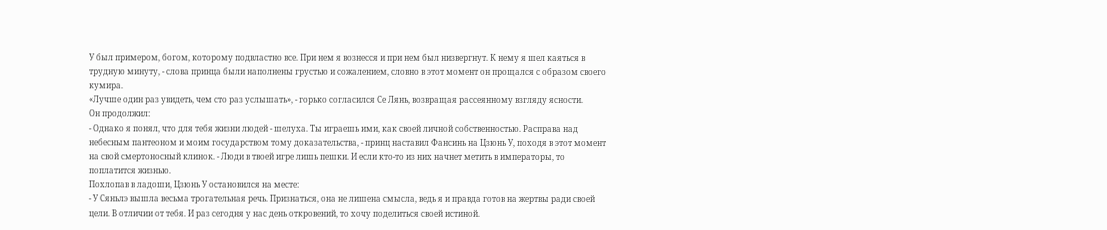У был примером, богом, которому подвластно все. При нем я вознесся и при нем был низвергнут. К нему я шел каяться в трудную минуту, - слова принца были наполнены грустью и сожалением, словно в этот момент он прощался с образом своего кумира.
«Лучше один раз увидеть, чем сто раз услышать», - горько согласился Се Лянь, возвращая рассеянному взгляду ясности.
Он продолжил:
- Однако я понял, что для тебя жизни людей - шелуха. Ты играешь ими, как своей личной собственностью. Расправа над небесным пантеоном и моим государством тому доказательства, - принц наставил Фансинь на Цзюнь У, походя в этот момент на свой смертоносный клинок. - Люди в твоей игре лишь пешки. И если кто-то из них начнет метить в императоры, то поплатится жизнью.
Похлопав в ладоши, Цзюнь У остановился на месте:
- У Сяньлэ вышла весьма трогательная речь. Признаться, она не лишена смысла, ведь я и правда готов на жертвы ради своей цели. В отличии от тебя. И раз сегодня у нас день откровений, то хочу поделиться своей истиной.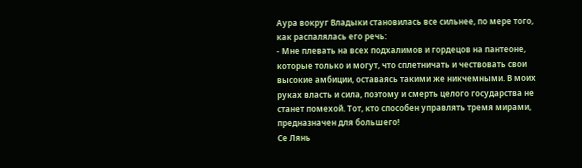Аура вокруг Владыки становилась все сильнее, по мере того, как распалялась его речь:
- Мне плевать на всех подхалимов и гордецов на пантеоне, которые только и могут, что сплетничать и чествовать свои высокие амбиции, оставаясь такими же никчемными. В моих руках власть и сила, поэтому и смерть целого государства не станет помехой. Тот, кто способен управлять тремя мирами, предназначен для большего!
Се Лянь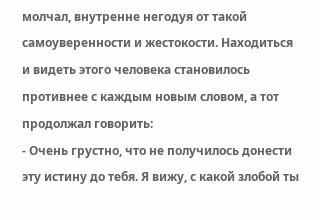молчал, внутренне негодуя от такой самоуверенности и жестокости. Находиться и видеть этого человека становилось противнее с каждым новым словом, а тот продолжал говорить:
- Очень грустно, что не получилось донести эту истину до тебя. Я вижу, с какой злобой ты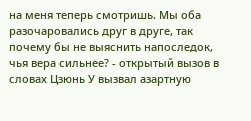на меня теперь смотришь. Мы оба разочаровались друг в друге, так почему бы не выяснить напоследок, чья вера сильнее? - открытый вызов в словах Цзюнь У вызвал азартную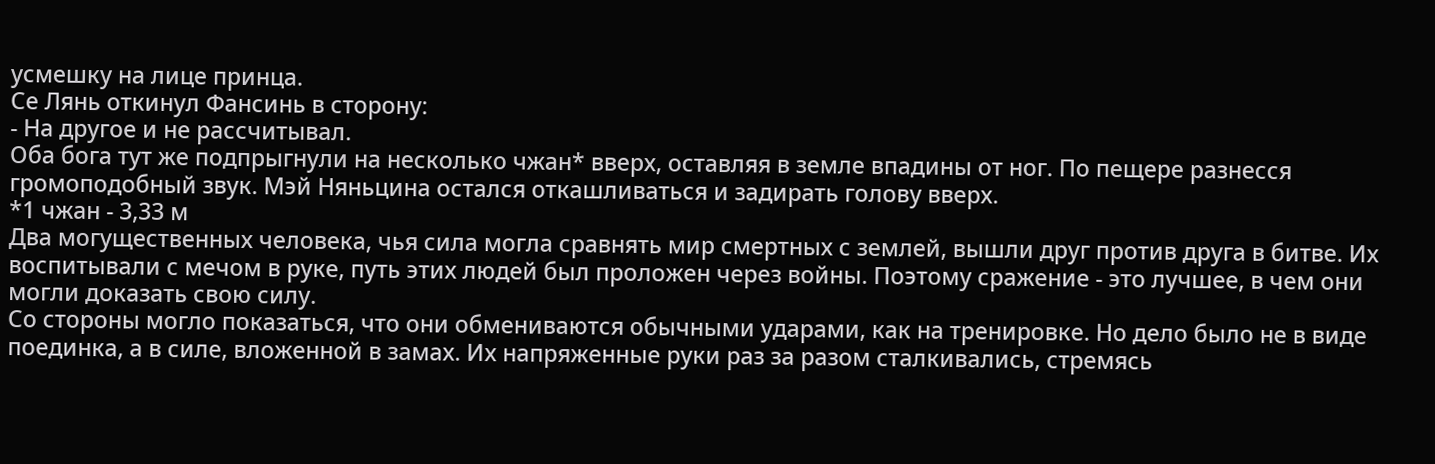усмешку на лице принца.
Се Лянь откинул Фансинь в сторону:
- На другое и не рассчитывал.
Оба бога тут же подпрыгнули на несколько чжан* вверх, оставляя в земле впадины от ног. По пещере разнесся громоподобный звук. Мэй Няньцина остался откашливаться и задирать голову вверх.
*1 чжан - 3,33 м
Два могущественных человека, чья сила могла сравнять мир смертных с землей, вышли друг против друга в битве. Их воспитывали с мечом в руке, путь этих людей был проложен через войны. Поэтому сражение - это лучшее, в чем они могли доказать свою силу.
Со стороны могло показаться, что они обмениваются обычными ударами, как на тренировке. Но дело было не в виде поединка, а в силе, вложенной в замах. Их напряженные руки раз за разом сталкивались, стремясь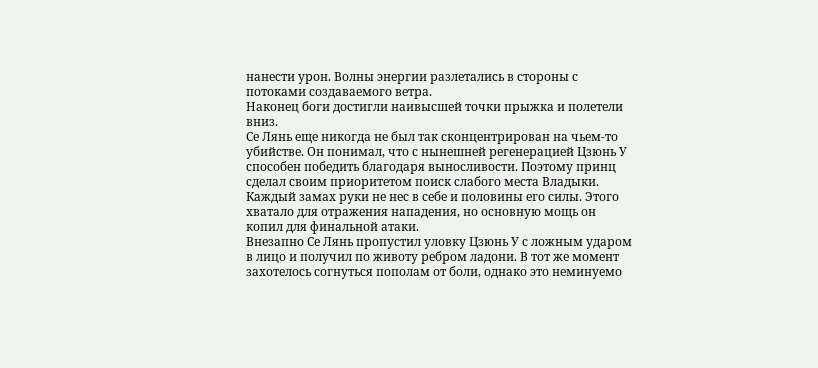нанести урон. Волны энергии разлетались в стороны с потоками создаваемого ветра.
Наконец боги достигли наивысшей точки прыжка и полетели вниз.
Се Лянь еще никогда не был так сконцентрирован на чьем-то убийстве. Он понимал, что с нынешней регенерацией Цзюнь У способен победить благодаря выносливости. Поэтому принц сделал своим приоритетом поиск слабого места Владыки.
Каждый замах руки не нес в себе и половины его силы. Этого хватало для отражения нападения, но основную мощь он копил для финальной атаки.
Внезапно Се Лянь пропустил уловку Цзюнь У с ложным ударом в лицо и получил по животу ребром ладони. В тот же момент захотелось согнуться пополам от боли, однако это неминуемо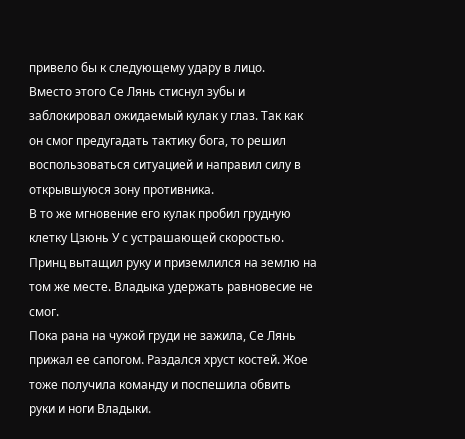привело бы к следующему удару в лицо.
Вместо этого Се Лянь стиснул зубы и заблокировал ожидаемый кулак у глаз. Так как он смог предугадать тактику бога, то решил воспользоваться ситуацией и направил силу в открывшуюся зону противника.
В то же мгновение его кулак пробил грудную клетку Цзюнь У с устрашающей скоростью. Принц вытащил руку и приземлился на землю на том же месте. Владыка удержать равновесие не смог.
Пока рана на чужой груди не зажила, Се Лянь прижал ее сапогом. Раздался хруст костей. Жое тоже получила команду и поспешила обвить руки и ноги Владыки.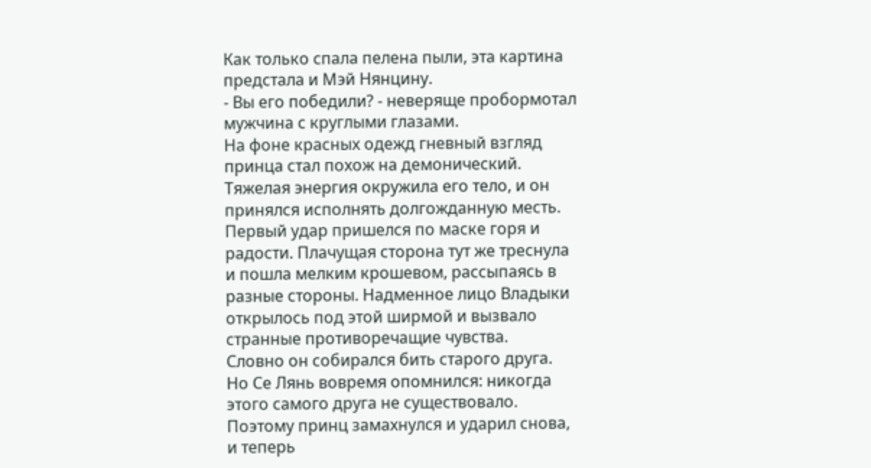Как только спала пелена пыли, эта картина предстала и Мэй Нянцину.
- Вы его победили? - неверяще пробормотал мужчина с круглыми глазами.
На фоне красных одежд гневный взгляд принца стал похож на демонический. Тяжелая энергия окружила его тело, и он принялся исполнять долгожданную месть.
Первый удар пришелся по маске горя и радости. Плачущая сторона тут же треснула и пошла мелким крошевом, рассыпаясь в разные стороны. Надменное лицо Владыки открылось под этой ширмой и вызвало странные противоречащие чувства.
Словно он собирался бить старого друга.
Но Се Лянь вовремя опомнился: никогда этого самого друга не существовало.
Поэтому принц замахнулся и ударил снова, и теперь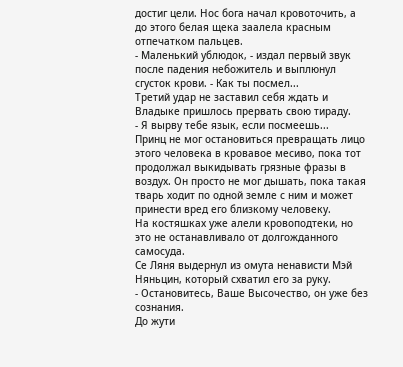достиг цели. Нос бога начал кровоточить, а до этого белая щека заалела красным отпечатком пальцев.
- Маленький ублюдок, - издал первый звук после падения небожитель и выплюнул сгусток крови. - Как ты посмел...
Третий удар не заставил себя ждать и Владыке пришлось прервать свою тираду.
- Я вырву тебе язык, если посмеешь...
Принц не мог остановиться превращать лицо этого человека в кровавое месиво, пока тот продолжал выкидывать грязные фразы в воздух. Он просто не мог дышать, пока такая тварь ходит по одной земле с ним и может принести вред его близкому человеку.
На костяшках уже алели кровоподтеки, но это не останавливало от долгожданного самосуда.
Се Ляня выдернул из омута ненависти Мэй Няньцин, который схватил его за руку.
- Остановитесь, Ваше Высочество, он уже без сознания.
До жути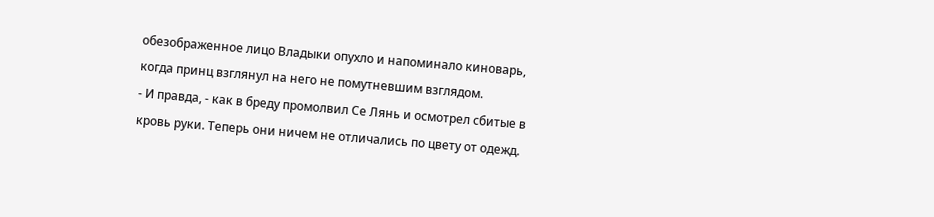обезображенное лицо Владыки опухло и напоминало киноварь, когда принц взглянул на него не помутневшим взглядом.
- И правда, - как в бреду промолвил Се Лянь и осмотрел сбитые в кровь руки. Теперь они ничем не отличались по цвету от одежд.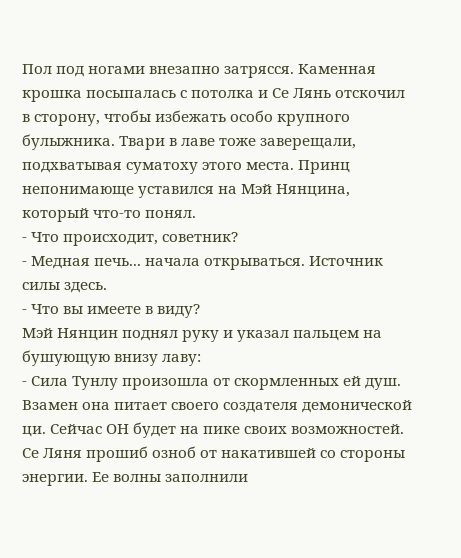Пол под ногами внезапно затрясся. Каменная крошка посыпалась с потолка и Се Лянь отскочил в сторону, чтобы избежать особо крупного булыжника. Твари в лаве тоже заверещали, подхватывая суматоху этого места. Принц непонимающе уставился на Мэй Нянцина, который что-то понял.
- Что происходит, советник?
- Медная печь... начала открываться. Источник силы здесь.
- Что вы имеете в виду?
Мэй Нянцин поднял руку и указал пальцем на бушующую внизу лаву:
- Сила Тунлу произошла от скормленных ей душ. Взамен она питает своего создателя демонической ци. Сейчас ОН будет на пике своих возможностей.
Се Ляня прошиб озноб от накатившей со стороны энергии. Ее волны заполнили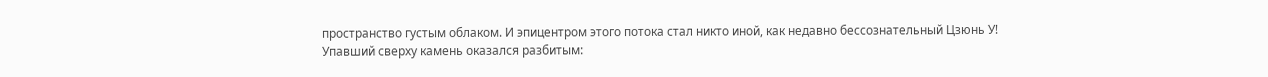пространство густым облаком. И эпицентром этого потока стал никто иной, как недавно бессознательный Цзюнь У!
Упавший сверху камень оказался разбитым: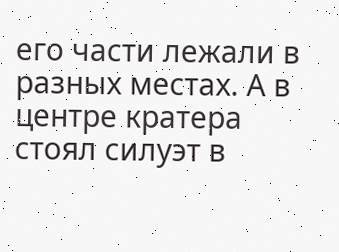его части лежали в разных местах. А в центре кратера стоял силуэт в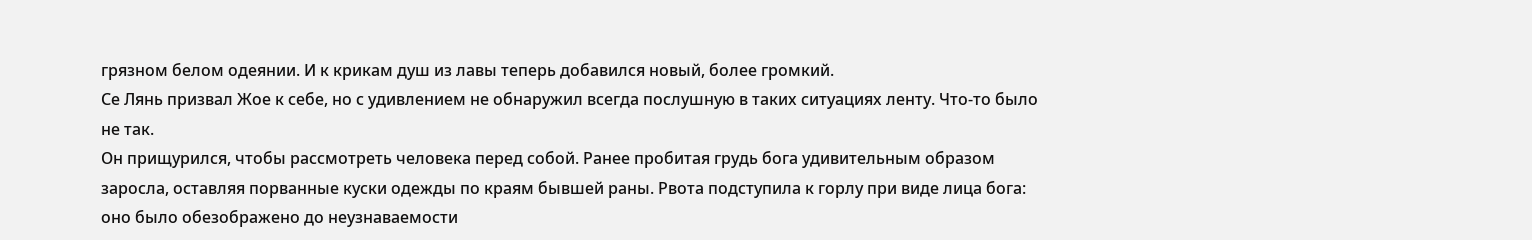грязном белом одеянии. И к крикам душ из лавы теперь добавился новый, более громкий.
Се Лянь призвал Жое к себе, но с удивлением не обнаружил всегда послушную в таких ситуациях ленту. Что-то было не так.
Он прищурился, чтобы рассмотреть человека перед собой. Ранее пробитая грудь бога удивительным образом заросла, оставляя порванные куски одежды по краям бывшей раны. Рвота подступила к горлу при виде лица бога: оно было обезображено до неузнаваемости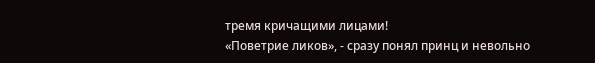тремя кричащими лицами!
«Поветрие ликов», - сразу понял принц и невольно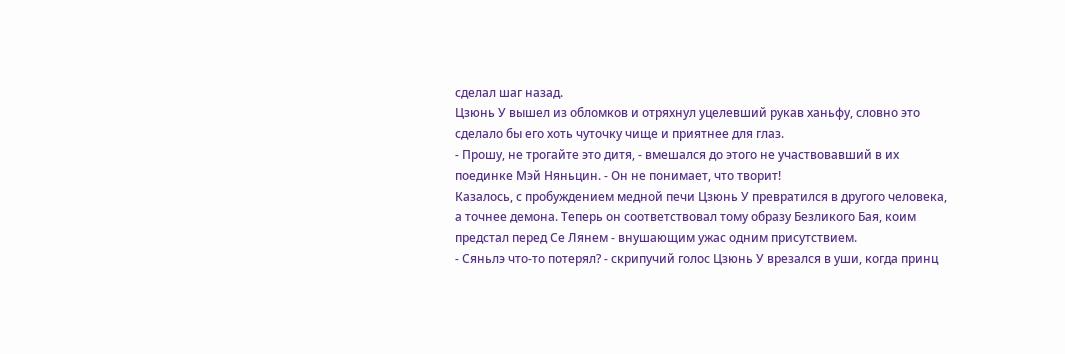сделал шаг назад.
Цзюнь У вышел из обломков и отряхнул уцелевший рукав ханьфу, словно это сделало бы его хоть чуточку чище и приятнее для глаз.
- Прошу, не трогайте это дитя, - вмешался до этого не участвовавший в их поединке Мэй Няньцин. - Он не понимает, что творит!
Казалось, с пробуждением медной печи Цзюнь У превратился в другого человека, а точнее демона. Теперь он соответствовал тому образу Безликого Бая, коим предстал перед Се Лянем - внушающим ужас одним присутствием.
- Сяньлэ что-то потерял? - скрипучий голос Цзюнь У врезался в уши, когда принц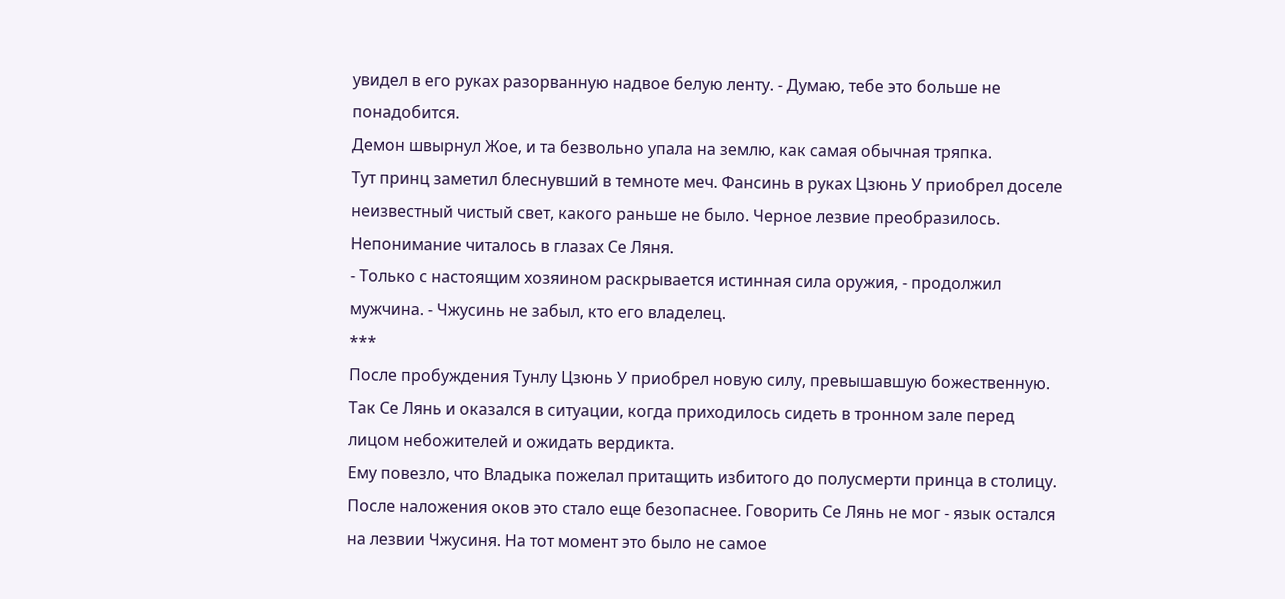увидел в его руках разорванную надвое белую ленту. - Думаю, тебе это больше не понадобится.
Демон швырнул Жое, и та безвольно упала на землю, как самая обычная тряпка.
Тут принц заметил блеснувший в темноте меч. Фансинь в руках Цзюнь У приобрел доселе неизвестный чистый свет, какого раньше не было. Черное лезвие преобразилось.
Непонимание читалось в глазах Се Ляня.
- Только с настоящим хозяином раскрывается истинная сила оружия, - продолжил мужчина. - Чжусинь не забыл, кто его владелец.
***
После пробуждения Тунлу Цзюнь У приобрел новую силу, превышавшую божественную. Так Се Лянь и оказался в ситуации, когда приходилось сидеть в тронном зале перед лицом небожителей и ожидать вердикта.
Ему повезло, что Владыка пожелал притащить избитого до полусмерти принца в столицу. После наложения оков это стало еще безопаснее. Говорить Се Лянь не мог - язык остался на лезвии Чжусиня. На тот момент это было не самое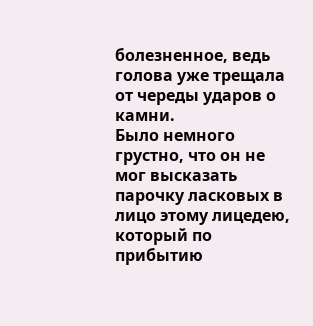болезненное, ведь голова уже трещала от череды ударов о камни.
Было немного грустно, что он не мог высказать парочку ласковых в лицо этому лицедею, который по прибытию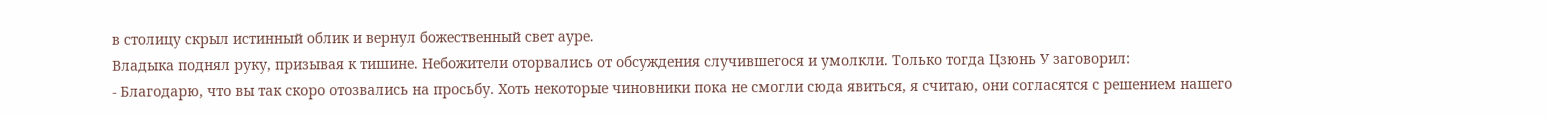в столицу скрыл истинный облик и вернул божественный свет ауре.
Владыка поднял руку, призывая к тишине. Небожители оторвались от обсуждения случившегося и умолкли. Только тогда Цзюнь У заговорил:
- Благодарю, что вы так скоро отозвались на просьбу. Хоть некоторые чиновники пока не смогли сюда явиться, я считаю, они согласятся с решением нашего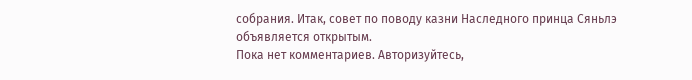собрания. Итак, совет по поводу казни Наследного принца Сяньлэ объявляется открытым.
Пока нет комментариев. Авторизуйтесь,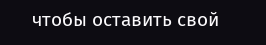чтобы оставить свой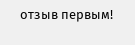отзыв первым!